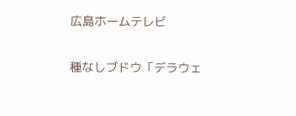広島ホームテレビ

種なしブドウ「デラウェ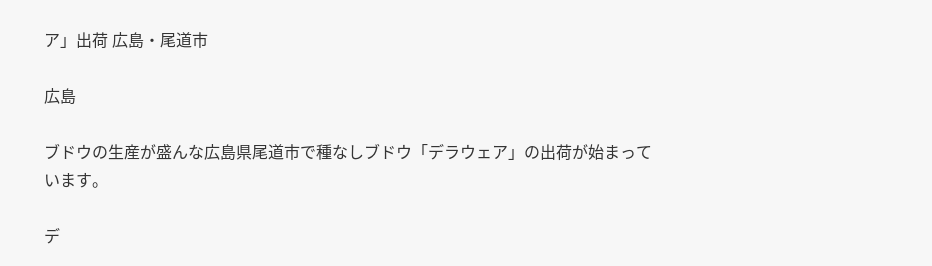ア」出荷 広島・尾道市

広島

ブドウの生産が盛んな広島県尾道市で種なしブドウ「デラウェア」の出荷が始まっています。

デ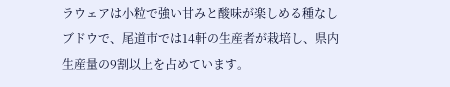ラウェアは小粒で強い甘みと酸味が楽しめる種なしブドウで、尾道市では14軒の生産者が栽培し、県内生産量の9割以上を占めています。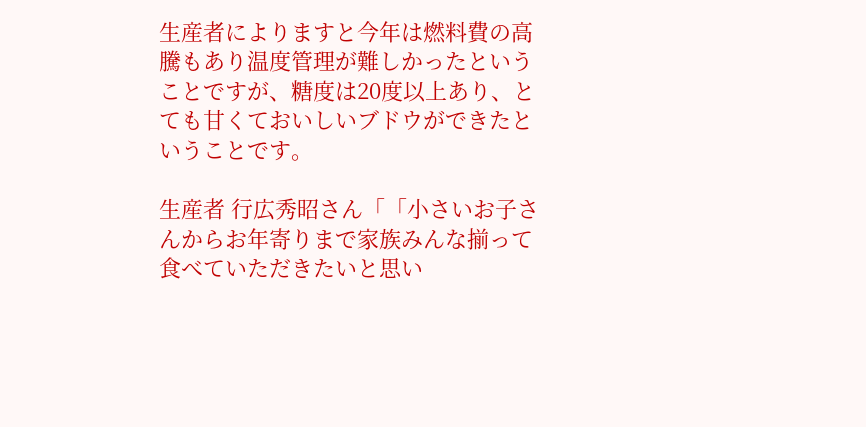生産者によりますと今年は燃料費の高騰もあり温度管理が難しかったということですが、糖度は20度以上あり、とても甘くておいしいブドウができたということです。

生産者 行広秀昭さん「「小さいお子さんからお年寄りまで家族みんな揃って食べていただきたいと思い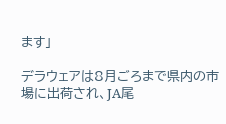ます」

デラウェアは8月ごろまで県内の市場に出荷され、JA尾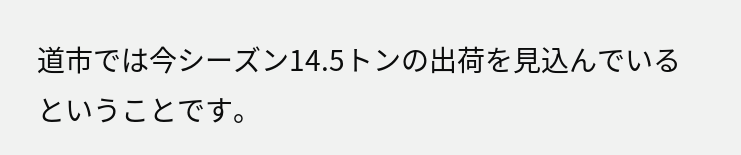道市では今シーズン14.5トンの出荷を見込んでいるということです。